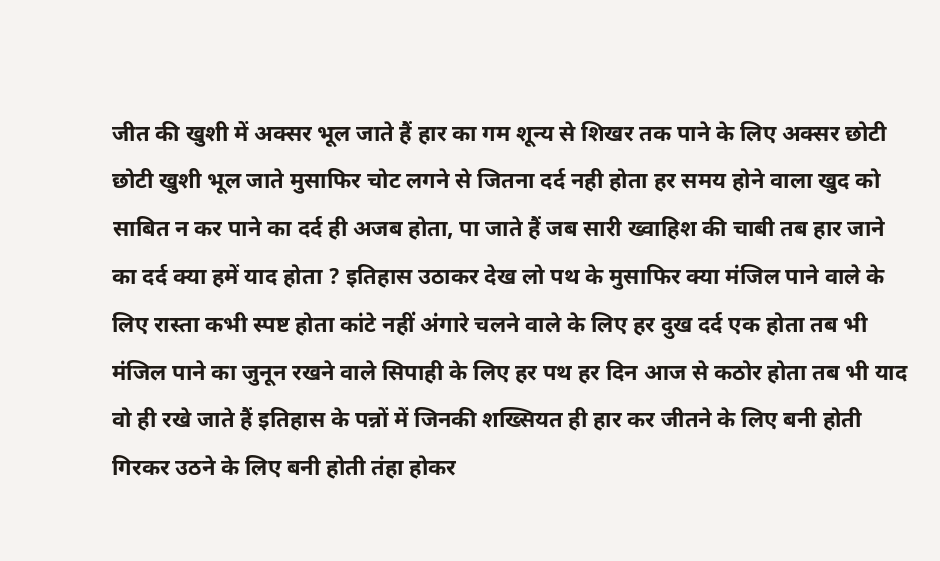जीत की खुशी में अक्सर भूल जाते हैं हार का गम शून्य से शिखर तक पाने के लिए अक्सर छोटी छोटी खुशी भूल जाते मुसाफिर चोट लगने से जितना दर्द नही होता हर समय होने वाला खुद को साबित न कर पाने का दर्द ही अजब होता, पा जाते हैं जब सारी ख्वाहिश की चाबी तब हार जाने का दर्द क्या हमें याद होता ? इतिहास उठाकर देख लो पथ के मुसाफिर क्या मंजिल पाने वाले के लिए रास्ता कभी स्पष्ट होता कांटे नहीं अंगारे चलने वाले के लिए हर दुख दर्द एक होता तब भी मंजिल पाने का जुनून रखने वाले सिपाही के लिए हर पथ हर दिन आज से कठोर होता तब भी याद वो ही रखे जाते हैं इतिहास के पन्नों में जिनकी शख्सियत ही हार कर जीतने के लिए बनी होती गिरकर उठने के लिए बनी होती तंहा होकर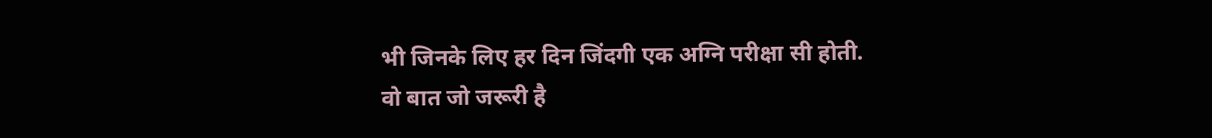भी जिनके लिए हर दिन जिंदगी एक अग्नि परीक्षा सी होती.
वो बात जो जरूरी है